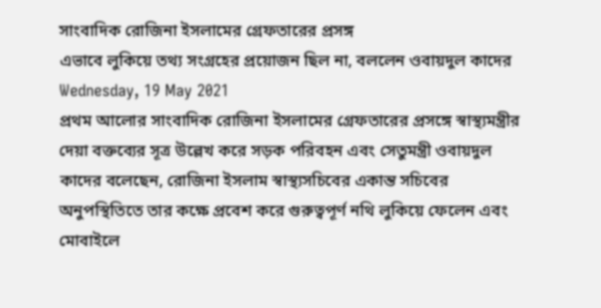সাংবাদিক রোজিনা ইসলামের গ্রেফতারের প্রসঙ্গ
এভাবে লুকিয়ে তথ্য সংগ্রহের প্রয়োজন ছিল না, বললেন ওবায়দুল কাদের
Wednesday, 19 May 2021
প্রথম আলোর সাংবাদিক রোজিনা ইসলামের গ্রেফতারের প্রসঙ্গে স্বাস্থ্যমন্ত্রীর দেয়া বক্তব্যের সূত্র উল্লেখ করে সড়ক পরিবহন এবং সেতুমন্ত্রী ওবায়দুল কাদের বলেছেন, রোজিনা ইসলাম স্বাস্থ্যসচিবের একান্ত সচিবের অনুপস্থিতিতে তার কক্ষে প্রবেশ করে গুরুত্বপূর্ণ নথি লুকিয়ে ফেলেন এবং মোবাইলে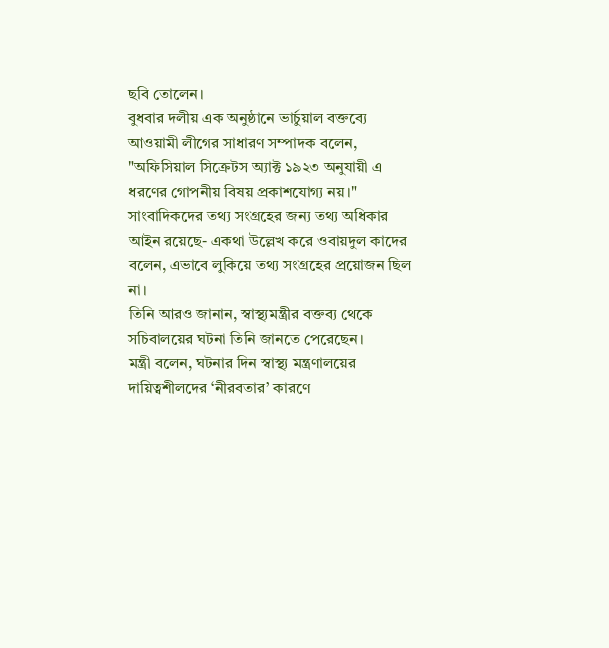ছবি তোলেন।
বুধবার দলীয় এক অনুষ্ঠানে ভার্চুয়াল বক্তব্যে আওয়ামী লীগের সাধারণ সম্পাদক বলেন, "অফিসিয়াল সিক্রেটস অ্যাক্ট ১৯২৩ অনুযায়ী এ ধরণের গোপনীয় বিষয় প্রকাশযোগ্য নয়।"
সাংবাদিকদের তথ্য সংগ্রহের জন্য তথ্য অধিকার আইন রয়েছে- একথা উল্লেখ করে ওবায়দুল কাদের বলেন, এভাবে লুকিয়ে তথ্য সংগ্রহের প্রয়োজন ছিল না।
তিনি আরও জানান, স্বাস্থ্যমন্ত্রীর বক্তব্য থেকে সচিবালয়ের ঘটনা তিনি জানতে পেরেছেন।
মন্ত্রী বলেন, ঘটনার দিন স্বাস্থ্য মন্ত্রণালয়ের দায়িত্বশীলদের ‘নীরবতার’ কারণে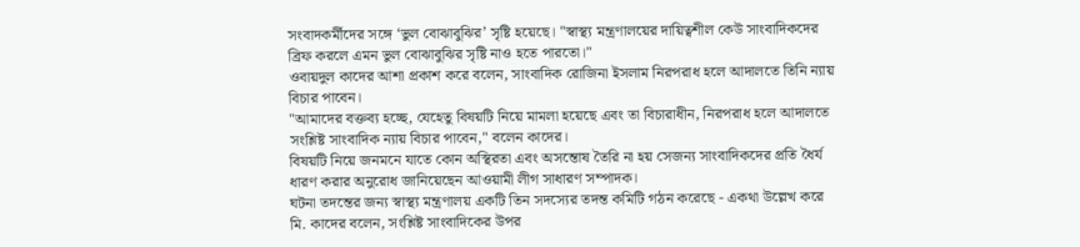সংবাদকর্মীদের সঙ্গে ‘ভুল বোঝাবুঝির’ সৃষ্টি হয়েছে। "স্বাস্থ্য মন্ত্রণালয়ের দায়িত্বশীল কেউ সাংবাদিকদের ব্রিফ করলে এমন ভুল বোঝাবুঝির সৃষ্টি নাও হতে পারতো।"
ওবায়দুল কাদের আশা প্রকাশ করে বলেন, সাংবাদিক রোজিনা ইসলাম নিরপরাধ হলে আদালতে তিনি ন্যায় বিচার পাবেন।
"আমাদের বক্তব্য হচ্ছে, যেহেতু বিষয়টি নিয়ে মামলা হয়েছে এবং তা বিচারাধীন, নিরপরাধ হলে আদালতে সংশ্লিষ্ট সাংবাদিক ন্যায় বিচার পাবেন," বলেন কাদের।
বিষয়টি নিয়ে জনমনে যাতে কোন অস্থিরতা এবং অসন্তোষ তৈরি না হয় সেজন্য সাংবাদিকদের প্রতি ধৈর্য ধারণ করার অনুরোধ জানিয়েছেন আওয়ামী লীগ সাধারণ সম্পাদক।
ঘটনা তদন্তের জন্য স্বাস্থ্য মন্ত্রণালয় একটি তিন সদস্যের তদন্ত কমিটি গঠন করেছে - একথা উল্লেখ করে মি. কাদের বলেন, সংশ্লিষ্ট সাংবাদিকের উপর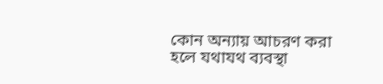কোন অন্যায় আচরণ করা হলে যথাযথ ব্যবস্থা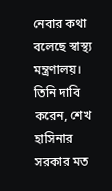নেবার কথা বলেছে স্বাস্থ্য মন্ত্রণালয়।
তিনি দাবি করেন, শেখ হাসিনার সরকার মত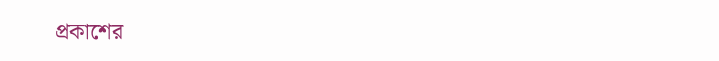প্রকাশের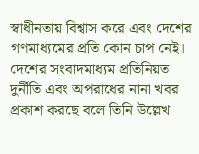স্বাধীনতায় বিশ্বাস করে এবং দেশের গণমাধ্যমের প্রতি কোন চাপ নেই।
দেশের সংবাদমাধ্যম প্রতিনিয়ত দুর্নীতি এবং অপরাধের নানা খবর প্রকাশ করছে বলে তিনি উল্লেখ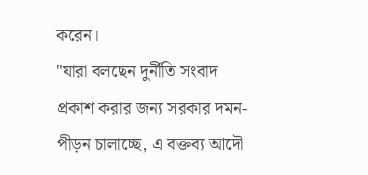করেন।
"যারা বলছেন দুর্নীতি সংবাদ প্রকাশ করার জন্য সরকার দমন-পীড়ন চালাচ্ছে, এ বক্তব্য আদৌ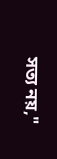সত্য নয়,"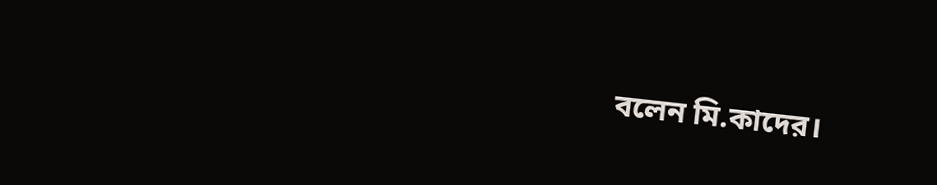বলেন মি.কাদের।